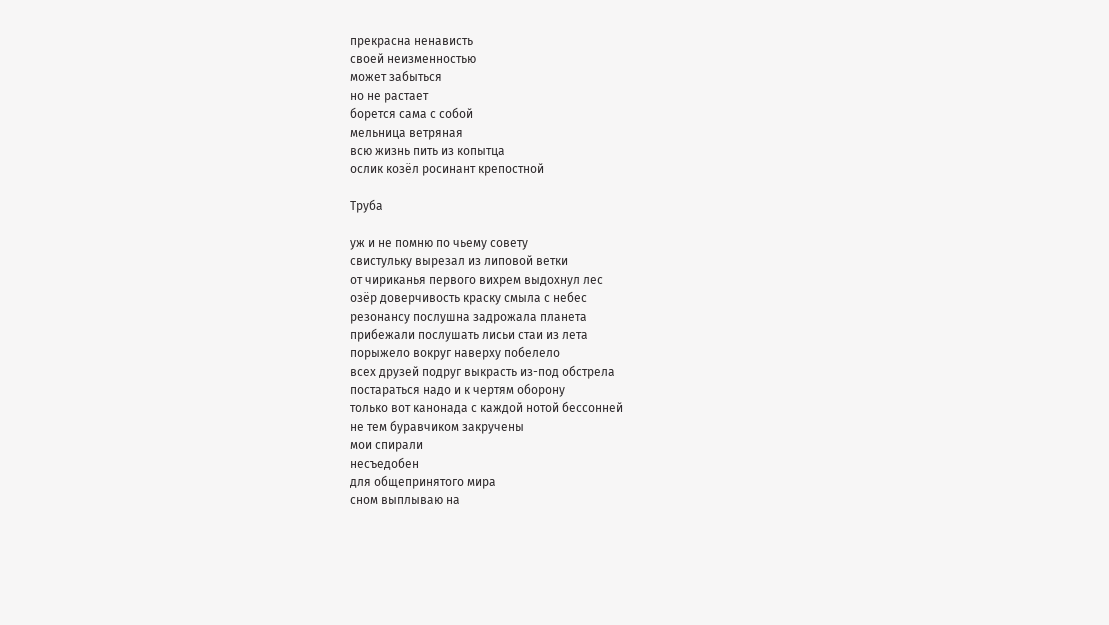прекрасна ненависть
своей неизменностью
может забыться
но не растает
борется сама с собой
мельница ветряная
всю жизнь пить из копытца
ослик козёл росинант крепостной

Труба

уж и не помню по чьему совету
свистульку вырезал из липовой ветки
от чириканья первого вихрем выдохнул лес
озёр доверчивость краску смыла с небес
резонансу послушна задрожала планета
прибежали послушать лисьи стаи из лета
порыжело вокруг наверху побелело
всех друзей подруг выкрасть из-под обстрела
постараться надо и к чертям оборону
только вот канонада с каждой нотой бессонней
не тем буравчиком закручены
мои спирали
несъедобен
для общепринятого мира
сном выплываю на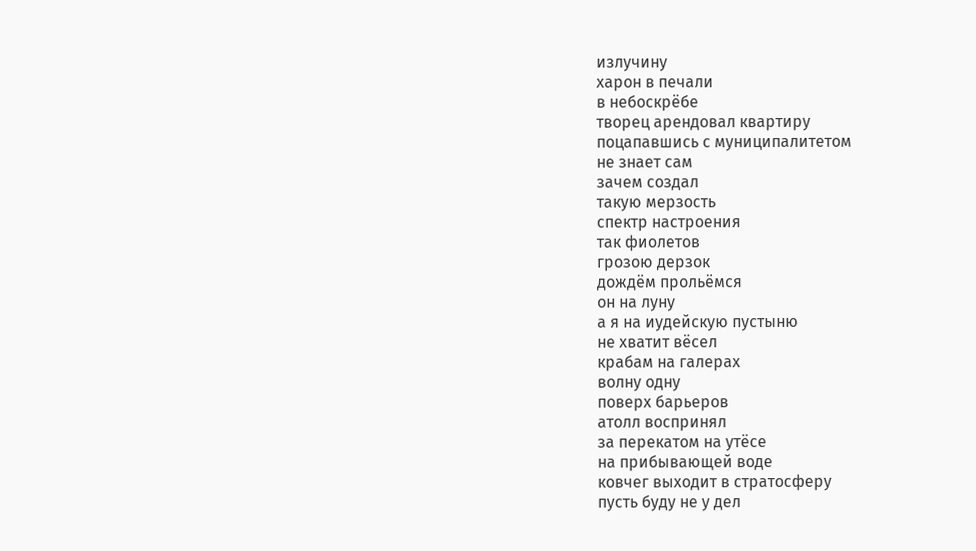излучину
харон в печали
в небоскрёбе
творец арендовал квартиру
поцапавшись с муниципалитетом
не знает сам
зачем создал
такую мерзость
спектр настроения
так фиолетов
грозою дерзок
дождём прольёмся
он на луну
а я на иудейскую пустыню
не хватит вёсел
крабам на галерах
волну одну
поверх барьеров
атолл воспринял
за перекатом на утёсе
на прибывающей воде
ковчег выходит в стратосферу
пусть буду не у дел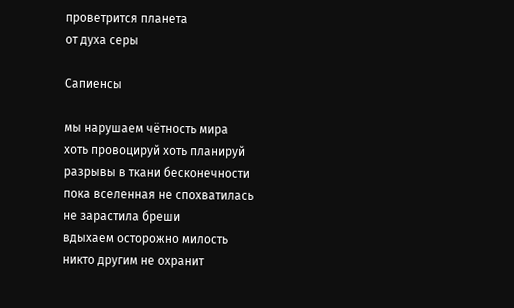проветрится планета
от духа серы

Сапиенсы

мы нарушаем чётность мира
хоть провоцируй хоть планируй
разрывы в ткани бесконечности
пока вселенная не спохватилась
не зарастила бреши
вдыхаем осторожно милость
никто другим не охранит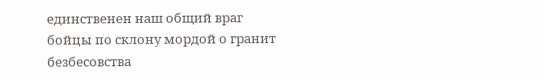единственен наш общий враг
бойцы по склону мордой о гранит
безбесовства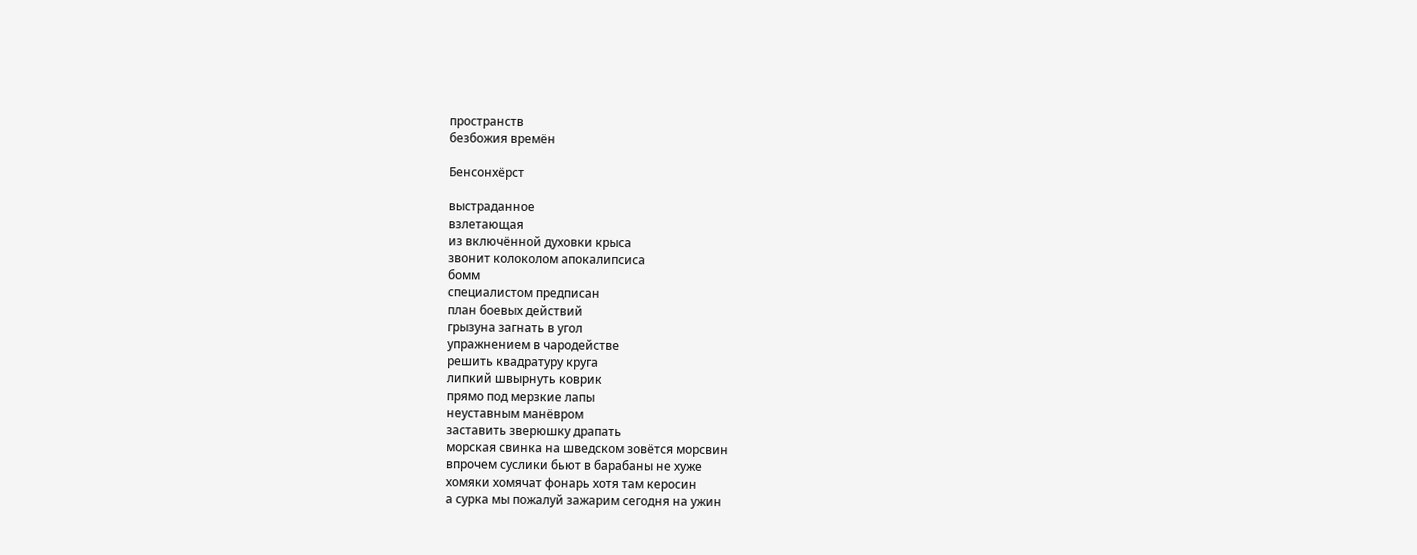пространств
безбожия времён

Бенсонхёрст

выстраданное
взлетающая
из включённой духовки крыса
звонит колоколом апокалипсиса
бомм
специалистом предписан
план боевых действий
грызуна загнать в угол
упражнением в чародействе
решить квадратуру круга
липкий швырнуть коврик
прямо под мерзкие лапы
неуставным манёвром
заставить зверюшку драпать
морская свинка на шведском зовётся морсвин
впрочем суслики бьют в барабаны не хуже
хомяки хомячат фонарь хотя там керосин
а сурка мы пожалуй зажарим сегодня на ужин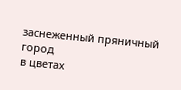заснеженный пряничный город
в цветах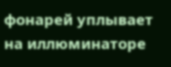фонарей уплывает
на иллюминаторе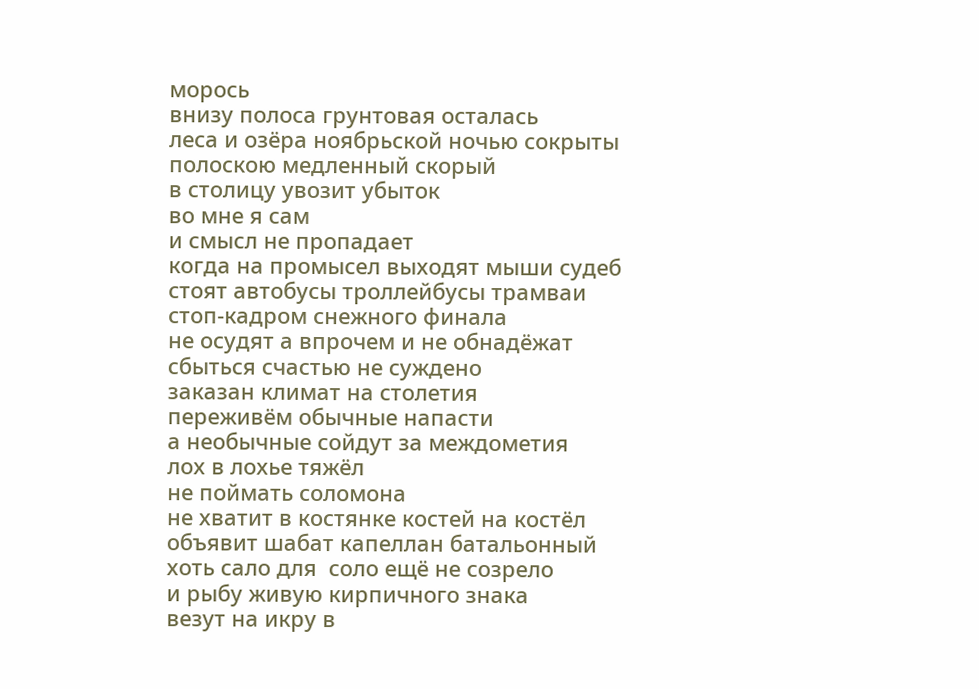морось
внизу полоса грунтовая осталась
леса и озёра ноябрьской ночью сокрыты
полоскою медленный скорый
в столицу увозит убыток
во мне я сам
и смысл не пропадает
когда на промысел выходят мыши судеб
стоят автобусы троллейбусы трамваи
стоп-кадром снежного финала
не осудят а впрочем и не обнадёжат
сбыться счастью не суждено
заказан климат на столетия
переживём обычные напасти
а необычные сойдут за междометия
лох в лохье тяжёл
не поймать соломона
не хватит в костянке костей на костёл
объявит шабат капеллан батальонный
хоть сало для  соло ещё не созрело
и рыбу живую кирпичного знака
везут на икру в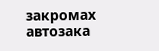закромах автозака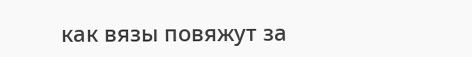как вязы повяжут за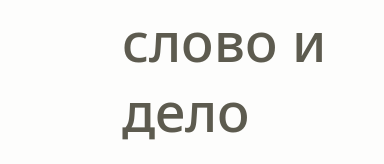слово и дело